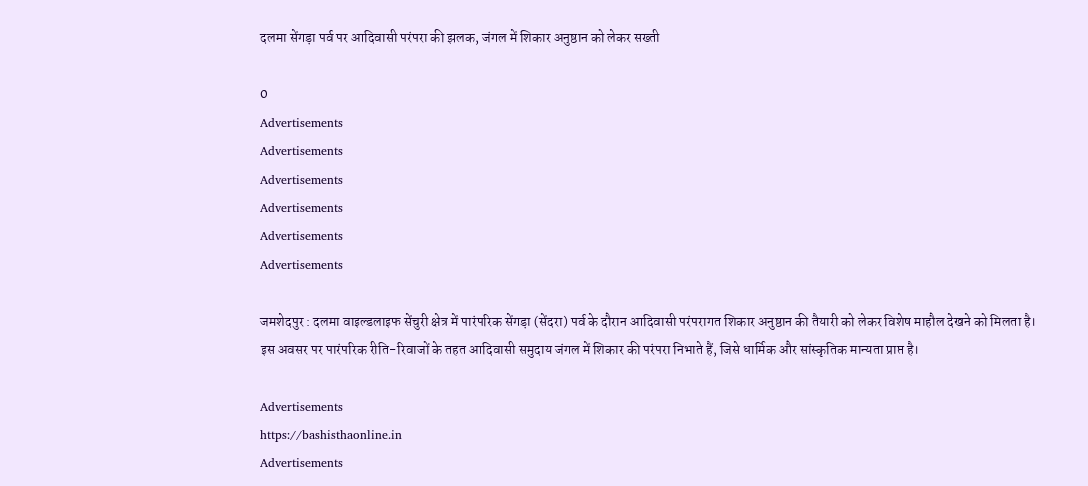दलमा सेंगड़ा पर्व पर आदिवासी परंपरा की झलक, जंगल में शिकार अनुष्ठान को लेकर सख्ती

0
Advertisements
Advertisements
Advertisements
Advertisements
Advertisements
Advertisements

जमशेदपुर : दलमा वाइल्डलाइफ सेंचुरी क्षेत्र में पारंपरिक सेंगड़ा (सेंदरा) पर्व के दौरान आदिवासी परंपरागत शिकार अनुष्ठान की तैयारी को लेकर विशेष माहौल देखने को मिलता है। इस अवसर पर पारंपरिक रीति-रिवाजों के तहत आदिवासी समुदाय जंगल में शिकार की परंपरा निभाते हैं, जिसे धार्मिक और सांस्कृतिक मान्यता प्राप्त है।

Advertisements
https://bashisthaonline.in
Advertisements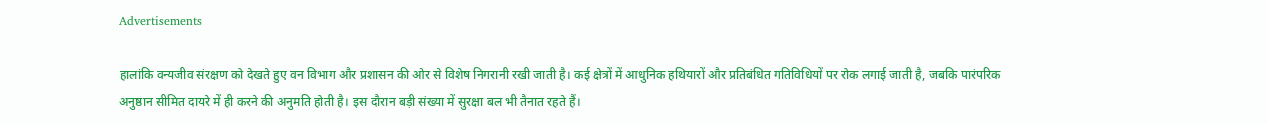Advertisements

हालांकि वन्यजीव संरक्षण को देखते हुए वन विभाग और प्रशासन की ओर से विशेष निगरानी रखी जाती है। कई क्षेत्रों में आधुनिक हथियारों और प्रतिबंधित गतिविधियों पर रोक लगाई जाती है, जबकि पारंपरिक अनुष्ठान सीमित दायरे में ही करने की अनुमति होती है। इस दौरान बड़ी संख्या में सुरक्षा बल भी तैनात रहते हैं।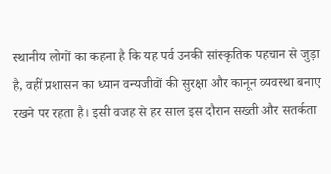स्थानीय लोगों का कहना है कि यह पर्व उनकी सांस्कृतिक पहचान से जुड़ा है, वहीं प्रशासन का ध्यान वन्यजीवों की सुरक्षा और कानून व्यवस्था बनाए रखने पर रहता है। इसी वजह से हर साल इस दौरान सख्ती और सतर्कता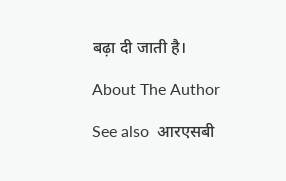बढ़ा दी जाती है।

About The Author

See also  आरएसबी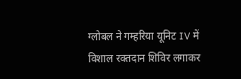ग्लोबल ने गम्हरिया यूनिट IV में विशाल रक्तदान शिविर लगाकर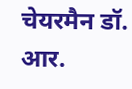चेयरमैन डॉ. आर.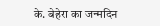के. बेहेरा का जन्मदिन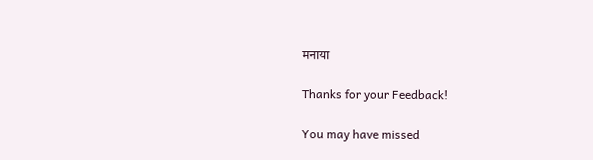मनाया

Thanks for your Feedback!

You may have missed